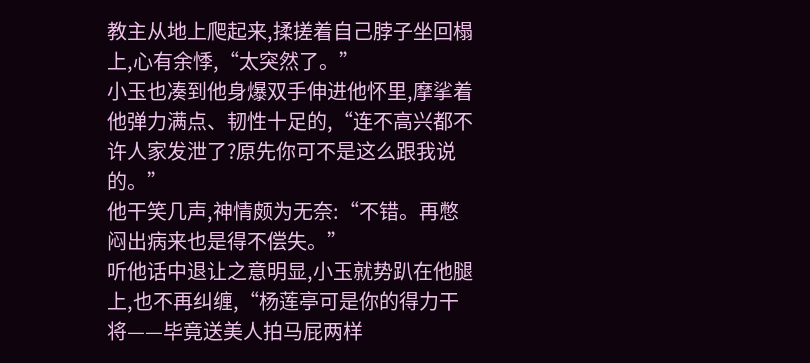教主从地上爬起来,揉搓着自己脖子坐回榻上,心有余悸,“太突然了。”
小玉也凑到他身爆双手伸进他怀里,摩挲着他弹力满点、韧性十足的,“连不高兴都不许人家发泄了?原先你可不是这么跟我说的。”
他干笑几声,神情颇为无奈:“不错。再憋闷出病来也是得不偿失。”
听他话中退让之意明显,小玉就势趴在他腿上,也不再纠缠,“杨莲亭可是你的得力干将——毕竟送美人拍马屁两样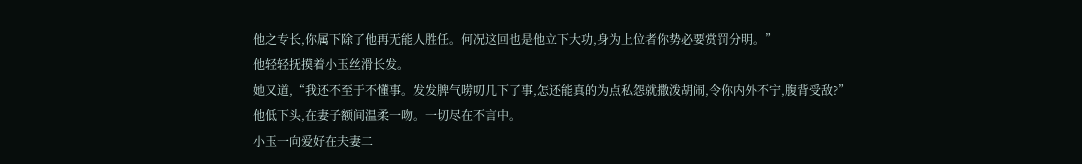他之专长,你属下除了他再无能人胜任。何况这回也是他立下大功,身为上位者你势必要赏罚分明。”
他轻轻抚摸着小玉丝滑长发。
她又道,“我还不至于不懂事。发发脾气唠叨几下了事,怎还能真的为点私怨就撒泼胡闹,令你内外不宁,腹背受敌?”
他低下头,在妻子额间温柔一吻。一切尽在不言中。
小玉一向爱好在夫妻二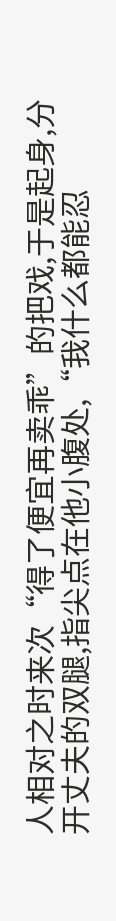人相对之时来次“得了便宜再卖乖”的把戏,于是起身,分开丈夫的双腿,指尖点在他小腹处,“我什么都能忍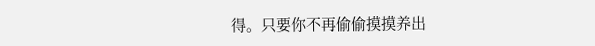得。只要你不再偷偷摸摸养出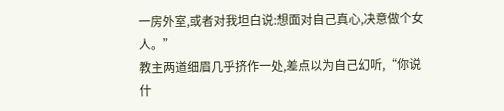一房外室,或者对我坦白说:想面对自己真心,决意做个女人。”
教主两道细眉几乎挤作一处,差点以为自己幻听,“你说什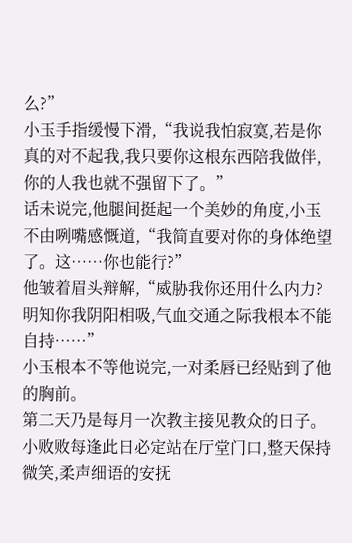么?”
小玉手指缓慢下滑,“我说我怕寂寞,若是你真的对不起我,我只要你这根东西陪我做伴,你的人我也就不强留下了。”
话未说完,他腿间挺起一个美妙的角度,小玉不由咧嘴感慨道,“我简直要对你的身体绝望了。这……你也能行?”
他皱着眉头辩解,“威胁我你还用什么内力?明知你我阴阳相吸,气血交通之际我根本不能自持……”
小玉根本不等他说完,一对柔唇已经贴到了他的胸前。
第二天乃是每月一次教主接见教众的日子。小败败每逢此日必定站在厅堂门口,整天保持微笑,柔声细语的安抚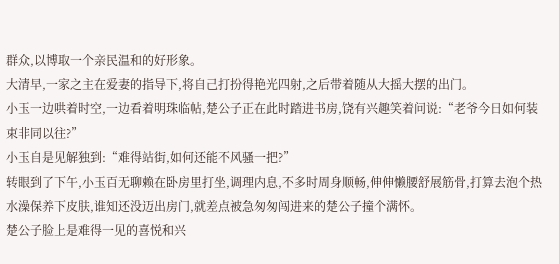群众,以博取一个亲民温和的好形象。
大清早,一家之主在爱妻的指导下,将自己打扮得艳光四射,之后带着随从大摇大摆的出门。
小玉一边哄着时空,一边看着明珠临帖,楚公子正在此时踏进书房,饶有兴趣笑着问说:“老爷今日如何装束非同以往?”
小玉自是见解独到:“难得站街,如何还能不风骚一把?”
转眼到了下午,小玉百无聊赖在卧房里打坐,调理内息,不多时周身顺畅,伸伸懒腰舒展筋骨,打算去泡个热水澡保养下皮肤,谁知还没迈出房门,就差点被急匆匆闯进来的楚公子撞个满怀。
楚公子脸上是难得一见的喜悦和兴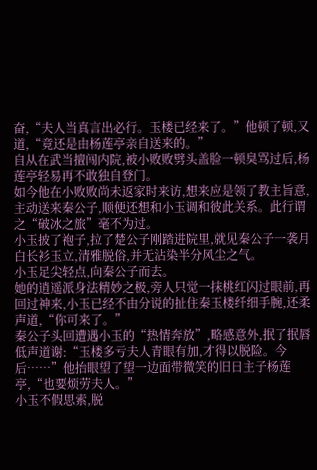奋,“夫人当真言出必行。玉楼已经来了。”他顿了顿,又道,“竟还是由杨莲亭亲自送来的。”
自从在武当擅闯内院,被小败败劈头盖脸一顿臭骂过后,杨莲亭轻易再不敢独自登门。
如今他在小败败尚未返家时来访,想来应是领了教主旨意,主动送来秦公子,顺便还想和小玉调和彼此关系。此行谓之“破冰之旅”毫不为过。
小玉披了袍子,拉了楚公子刚踏进院里,就见秦公子一袭月白长衫玉立,清雅脱俗,并无沾染半分风尘之气。
小玉足尖轻点,向秦公子而去。
她的逍遥派身法精妙之极,旁人只觉一抹桃红闪过眼前,再回过神来,小玉已经不由分说的扯住秦玉楼纤细手腕,还柔声道,“你可来了。”
秦公子头回遭遇小玉的“热情奔放”,略感意外,抿了抿唇低声道谢:“玉楼多亏夫人青眼有加,才得以脱险。今后……”他抬眼望了望一边面带微笑的旧日主子杨莲亭,“也要烦劳夫人。”
小玉不假思索,脱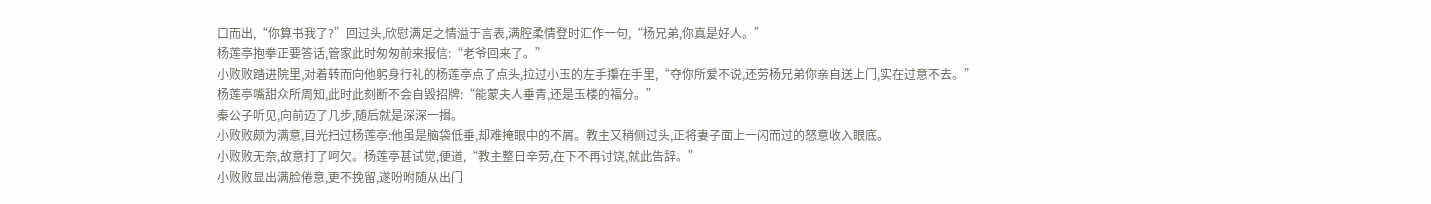口而出,“你算书我了?”回过头,欣慰满足之情溢于言表,满腔柔情登时汇作一句,“杨兄弟,你真是好人。”
杨莲亭抱拳正要答话,管家此时匆匆前来报信:“老爷回来了。”
小败败踏进院里,对着转而向他躬身行礼的杨莲亭点了点头,拉过小玉的左手攥在手里,“夺你所爱不说,还劳杨兄弟你亲自送上门,实在过意不去。”
杨莲亭嘴甜众所周知,此时此刻断不会自毁招牌:“能蒙夫人垂青,还是玉楼的福分。”
秦公子听见,向前迈了几步,随后就是深深一揖。
小败败颇为满意,目光扫过杨莲亭:他虽是脑袋低垂,却难掩眼中的不屑。教主又稍侧过头,正将妻子面上一闪而过的怒意收入眼底。
小败败无奈,故意打了呵欠。杨莲亭甚试觉,便道,“教主整日辛劳,在下不再讨饶,就此告辞。”
小败败显出满脸倦意,更不挽留,遂吩咐随从出门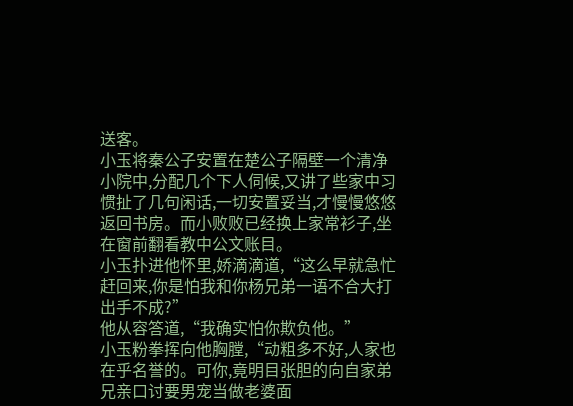送客。
小玉将秦公子安置在楚公子隔壁一个清净小院中,分配几个下人伺候,又讲了些家中习惯扯了几句闲话,一切安置妥当,才慢慢悠悠返回书房。而小败败已经换上家常衫子,坐在窗前翻看教中公文账目。
小玉扑进他怀里,娇滴滴道,“这么早就急忙赶回来,你是怕我和你杨兄弟一语不合大打出手不成?”
他从容答道,“我确实怕你欺负他。”
小玉粉拳挥向他胸膛,“动粗多不好,人家也在乎名誉的。可你,竟明目张胆的向自家弟兄亲口讨要男宠当做老婆面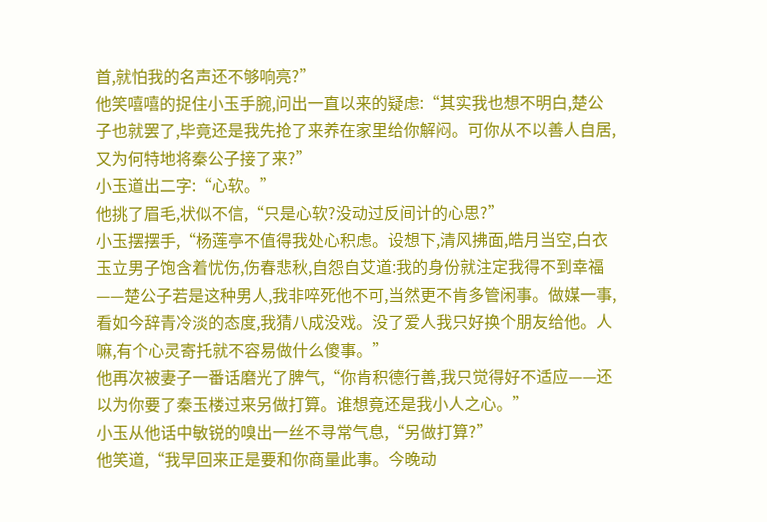首,就怕我的名声还不够响亮?”
他笑嘻嘻的捉住小玉手腕,问出一直以来的疑虑:“其实我也想不明白,楚公子也就罢了,毕竟还是我先抢了来养在家里给你解闷。可你从不以善人自居,又为何特地将秦公子接了来?”
小玉道出二字:“心软。”
他挑了眉毛,状似不信,“只是心软?没动过反间计的心思?”
小玉摆摆手,“杨莲亭不值得我处心积虑。设想下,清风拂面,皓月当空,白衣玉立男子饱含着忧伤,伤春悲秋,自怨自艾道:我的身份就注定我得不到幸福——楚公子若是这种男人,我非啐死他不可,当然更不肯多管闲事。做媒一事,看如今辞青冷淡的态度,我猜八成没戏。没了爱人我只好换个朋友给他。人嘛,有个心灵寄托就不容易做什么傻事。”
他再次被妻子一番话磨光了脾气,“你肯积德行善,我只觉得好不适应——还以为你要了秦玉楼过来另做打算。谁想竟还是我小人之心。”
小玉从他话中敏锐的嗅出一丝不寻常气息,“另做打算?”
他笑道,“我早回来正是要和你商量此事。今晚动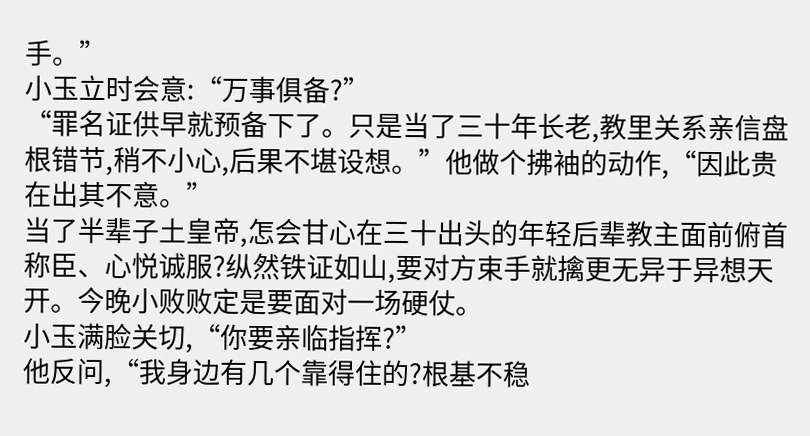手。”
小玉立时会意:“万事俱备?”
“罪名证供早就预备下了。只是当了三十年长老,教里关系亲信盘根错节,稍不小心,后果不堪设想。”他做个拂袖的动作,“因此贵在出其不意。”
当了半辈子土皇帝,怎会甘心在三十出头的年轻后辈教主面前俯首称臣、心悦诚服?纵然铁证如山,要对方束手就擒更无异于异想天开。今晚小败败定是要面对一场硬仗。
小玉满脸关切,“你要亲临指挥?”
他反问,“我身边有几个靠得住的?根基不稳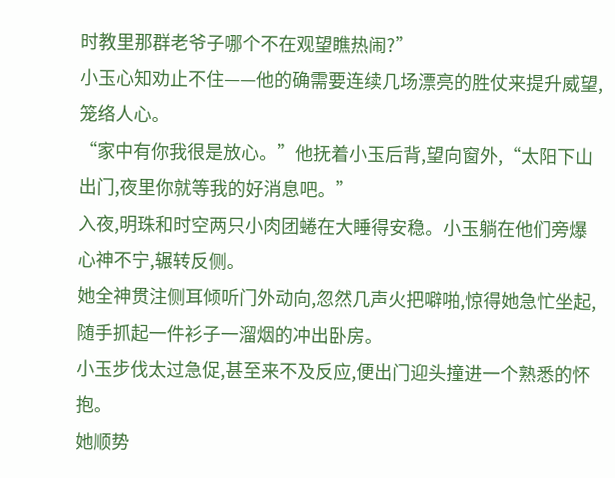时教里那群老爷子哪个不在观望瞧热闹?”
小玉心知劝止不住——他的确需要连续几场漂亮的胜仗来提升威望,笼络人心。
“家中有你我很是放心。”他抚着小玉后背,望向窗外,“太阳下山出门,夜里你就等我的好消息吧。”
入夜,明珠和时空两只小肉团蜷在大睡得安稳。小玉躺在他们旁爆心神不宁,辗转反侧。
她全神贯注侧耳倾听门外动向,忽然几声火把噼啪,惊得她急忙坐起,随手抓起一件衫子一溜烟的冲出卧房。
小玉步伐太过急促,甚至来不及反应,便出门迎头撞进一个熟悉的怀抱。
她顺势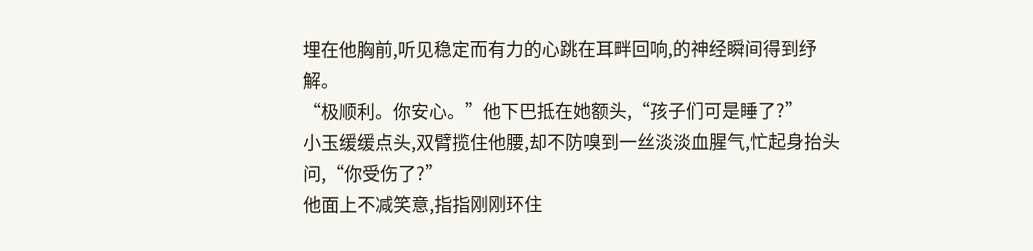埋在他胸前,听见稳定而有力的心跳在耳畔回响,的神经瞬间得到纾解。
“极顺利。你安心。”他下巴抵在她额头,“孩子们可是睡了?”
小玉缓缓点头,双臂揽住他腰,却不防嗅到一丝淡淡血腥气,忙起身抬头问,“你受伤了?”
他面上不减笑意,指指刚刚环住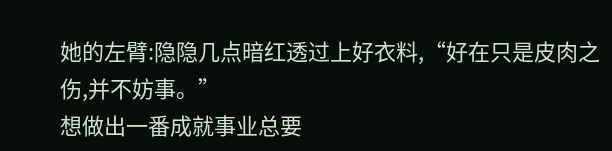她的左臂:隐隐几点暗红透过上好衣料,“好在只是皮肉之伤,并不妨事。”
想做出一番成就事业总要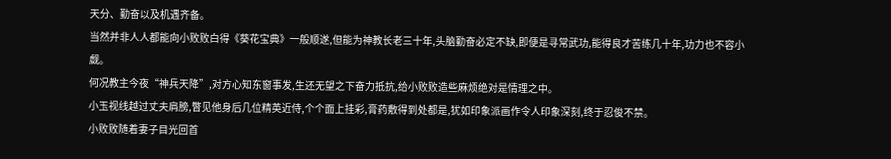天分、勤奋以及机遇齐备。
当然并非人人都能向小败败白得《葵花宝典》一般顺遂,但能为神教长老三十年,头脑勤奋必定不缺,即便是寻常武功,能得良才苦练几十年,功力也不容小觑。
何况教主今夜“神兵天降”,对方心知东窗事发,生还无望之下奋力抵抗,给小败败造些麻烦绝对是情理之中。
小玉视线越过丈夫肩膀,瞥见他身后几位精英近侍,个个面上挂彩,膏药敷得到处都是,犹如印象派画作令人印象深刻,终于忍俊不禁。
小败败随着妻子目光回首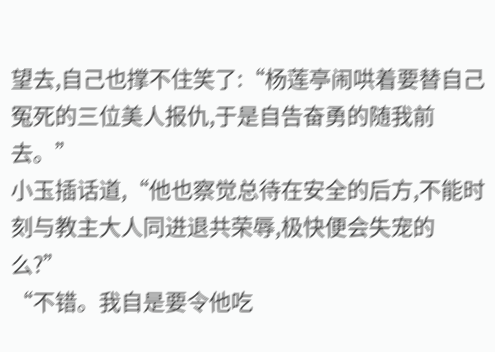望去,自己也撑不住笑了:“杨莲亭闹哄着要替自己冤死的三位美人报仇,于是自告奋勇的随我前去。”
小玉插话道,“他也察觉总待在安全的后方,不能时刻与教主大人同进退共荣辱,极快便会失宠的么?”
“不错。我自是要令他吃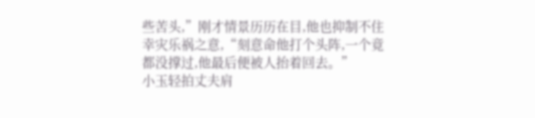些苦头,”刚才情景历历在目,他也抑制不住幸灾乐祸之意,“刻意命他打个头阵,一个竟都没撑过,他最后便被人抬着回去。”
小玉轻拍丈夫肩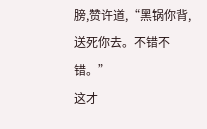膀,赞许道,“黑锅你背,送死你去。不错不错。”
这才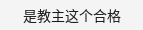是教主这个合格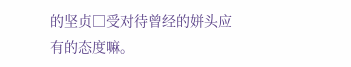的坚贞□受对待曾经的姘头应有的态度嘛。